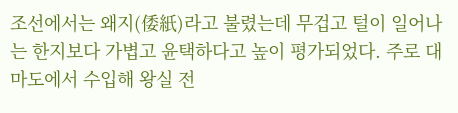조선에서는 왜지(倭紙)라고 불렸는데 무겁고 털이 일어나는 한지보다 가볍고 윤택하다고 높이 평가되었다. 주로 대마도에서 수입해 왕실 전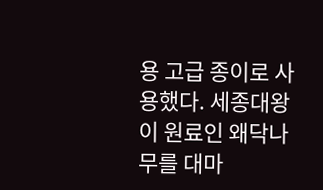용 고급 종이로 사용했다. 세종대왕이 원료인 왜닥나무를 대마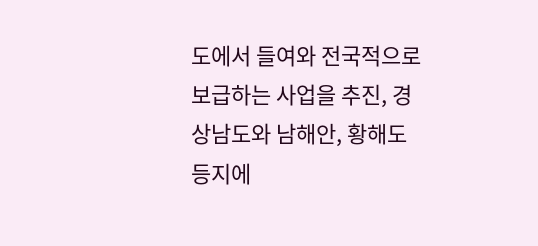도에서 들여와 전국적으로 보급하는 사업을 추진, 경상남도와 남해안, 황해도 등지에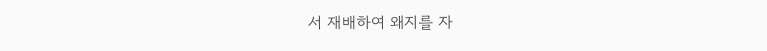서 재배하여 왜지를 자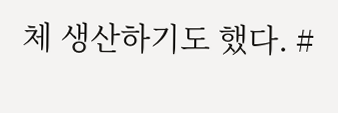체 생산하기도 했다. #